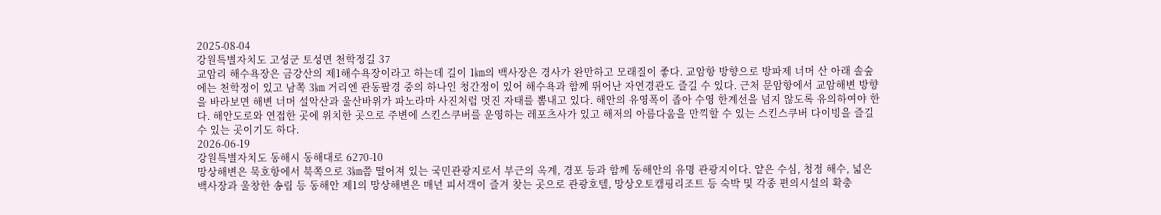2025-08-04
강원특별자치도 고성군 토성면 천학정길 37
교암리 해수욕장은 금강산의 제1해수욕장이라고 하는데 길이 1㎞의 백사장은 경사가 완만하고 모래질이 좋다. 교암항 방향으로 방파제 너머 산 아래 솔숲에는 천학정이 있고 남쪽 3㎞ 거리엔 관동팔경 중의 하나인 청간정이 있어 해수욕과 함께 뛰어난 자연경관도 즐길 수 있다. 근처 문암항에서 교암해변 방향을 바라보면 해변 너머 설악산과 울산바위가 파노라마 사진처럼 멋진 자태를 뽐내고 있다. 해안의 유영폭이 좁아 수영 한계선을 넘지 않도록 유의하여야 한다. 해안도로와 연접한 곳에 위치한 곳으로 주변에 스킨스쿠버를 운영하는 레포츠사가 있고 해저의 아름다움을 만끽할 수 있는 스킨스쿠버 다이빙을 즐길 수 있는 곳이기도 하다.
2026-06-19
강원특별자치도 동해시 동해대로 6270-10
망상해변은 묵호항에서 북쪽으로 3㎞쯤 떨어져 있는 국민관광지로서 부근의 옥계, 경포 등과 함께 동해안의 유명 관광지이다. 얕은 수심, 청정 해수, 넓은 백사장과 울창한 송림 등 동해안 제1의 망상해변은 매년 피서객이 즐겨 찾는 곳으로 관광호텔, 망상오토캠핑리조트 등 숙박 및 각종 편의시설의 확충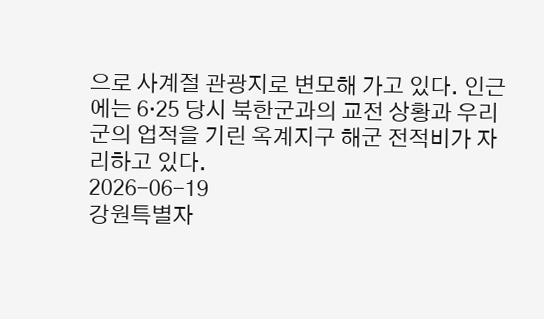으로 사계절 관광지로 변모해 가고 있다. 인근에는 6·25 당시 북한군과의 교전 상황과 우리 군의 업적을 기린 옥계지구 해군 전적비가 자리하고 있다.
2026-06-19
강원특별자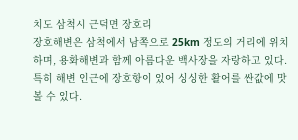치도 삼척시 근덕면 장호리
장호해변은 삼척에서 남쪽으로 25km 정도의 거리에 위치하며, 용화해변과 함께 아름다운 백사장을 자랑하고 있다. 특히 해변 인근에 장호항이 있어 싱싱한 활어를 싼값에 맛볼 수 있다.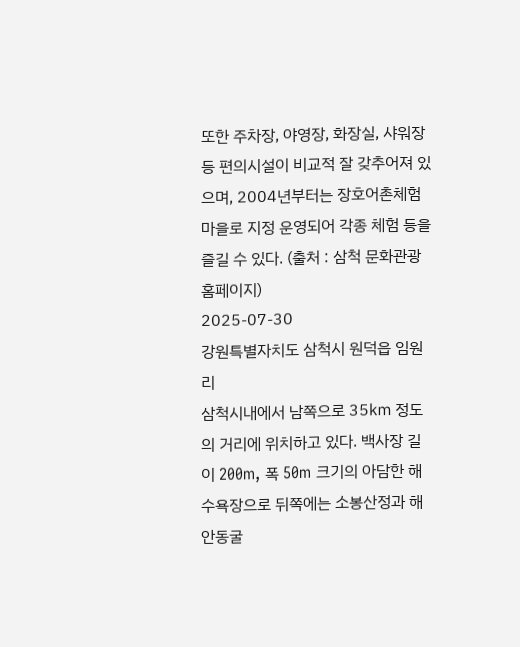또한 주차장, 야영장, 화장실, 샤워장 등 편의시설이 비교적 잘 갖추어져 있으며, 2004년부터는 장호어촌체험마을로 지정 운영되어 각종 체험 등을 즐길 수 있다. (출처 : 삼척 문화관광 홈페이지)
2025-07-30
강원특별자치도 삼척시 원덕읍 임원리
삼척시내에서 남쪽으로 35㎞ 정도의 거리에 위치하고 있다. 백사장 길이 200m, 폭 50m 크기의 아담한 해수욕장으로 뒤쪽에는 소봉산정과 해안동굴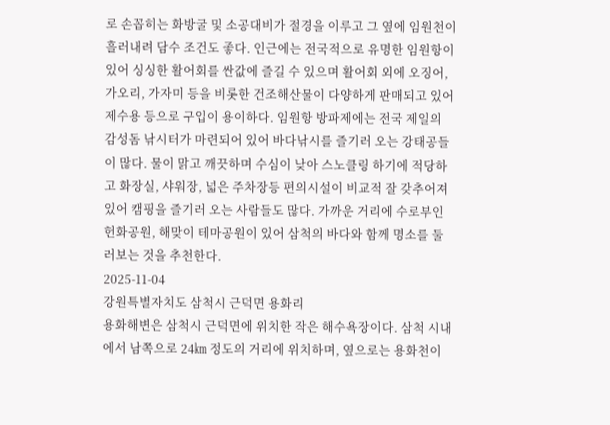로 손꼽히는 화방굴 및 소공대비가 절경을 이루고 그 옆에 임원천이 흘러내려 담수 조건도 좋다. 인근에는 전국적으로 유명한 임원항이 있어 싱싱한 활어회를 싼값에 즐길 수 있으며 활어회 외에 오징어, 가오리, 가자미 등을 비롯한 건조해산물이 다양하게 판매되고 있어 제수용 등으로 구입이 용이하다. 임원항 방파제에는 전국 제일의 감성돔 낚시터가 마련되어 있어 바다낚시를 즐기러 오는 강태공들이 많다. 물이 맑고 깨끗하며 수심이 낮아 스노클링 하기에 적당하고 화장실, 샤워장, 넓은 주차장등 편의시설이 비교적 잘 갖추어져 있어 캠핑을 즐기러 오는 사람들도 많다. 가까운 거리에 수로부인 헌화공원, 해맞이 테마공원이 있어 삼척의 바다와 함께 명소를 둘러보는 것을 추천한다.
2025-11-04
강원특별자치도 삼척시 근덕면 용화리
용화해변은 삼척시 근덕면에 위치한 작은 해수욕장이다. 삼척 시내에서 남쪽으로 24㎞ 정도의 거리에 위치하며, 옆으로는 용화천이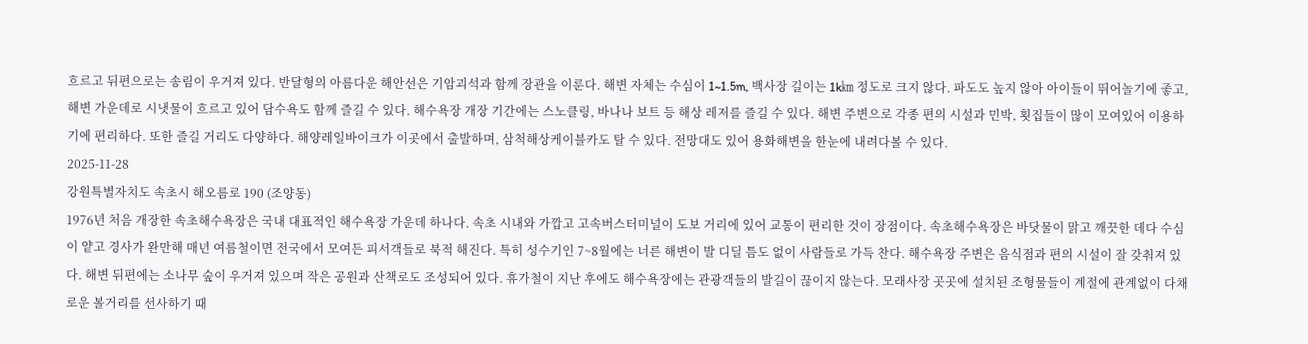흐르고 뒤편으로는 송림이 우거져 있다. 반달형의 아름다운 해안선은 기암괴석과 함께 장관을 이룬다. 해변 자체는 수심이 1~1.5m, 백사장 길이는 1k㎞ 정도로 크지 않다. 파도도 높지 않아 아이들이 뛰어놀기에 좋고, 해변 가운데로 시냇물이 흐르고 있어 담수욕도 함께 즐길 수 있다. 해수욕장 개장 기간에는 스노클링, 바나나 보트 등 해상 레저를 즐길 수 있다. 해변 주변으로 각종 편의 시설과 민박, 횟집들이 많이 모여있어 이용하기에 편리하다. 또한 즐길 거리도 다양하다. 해양레일바이크가 이곳에서 출발하며, 삼척해상케이블카도 탈 수 있다. 전망대도 있어 용화해변을 한눈에 내려다볼 수 있다.
2025-11-28
강원특별자치도 속초시 해오름로 190 (조양동)
1976년 처음 개장한 속초해수욕장은 국내 대표적인 해수욕장 가운데 하나다. 속초 시내와 가깝고 고속버스터미널이 도보 거리에 있어 교통이 편리한 것이 장점이다. 속초해수욕장은 바닷물이 맑고 깨끗한 데다 수심이 얕고 경사가 완만해 매년 여름철이면 전국에서 모여든 피서객들로 북적 해진다. 특히 성수기인 7~8월에는 너른 해변이 발 디딜 틈도 없이 사람들로 가득 찬다. 해수욕장 주변은 음식점과 편의 시설이 잘 갖춰져 있다. 해변 뒤편에는 소나무 숲이 우거져 있으며 작은 공원과 산책로도 조성되어 있다. 휴가철이 지난 후에도 해수욕장에는 관광객들의 발길이 끊이지 않는다. 모래사장 곳곳에 설치된 조형물들이 계절에 관계없이 다채로운 볼거리를 선사하기 때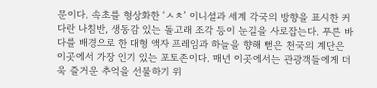문이다. 속초를 형상화한 ‘ㅅㅊ’ 이니셜과 세계 각국의 방향을 표시한 커다란 나침반, 생동감 있는 돌고래 조각 등이 눈길을 사로잡는다. 푸른 바다를 배경으로 한 대형 액자 프레임과 하늘을 향해 뻗은 천국의 계단은 이곳에서 가장 인기 있는 포토존이다. 매년 이곳에서는 관광객들에게 더욱 즐거운 추억을 선물하기 위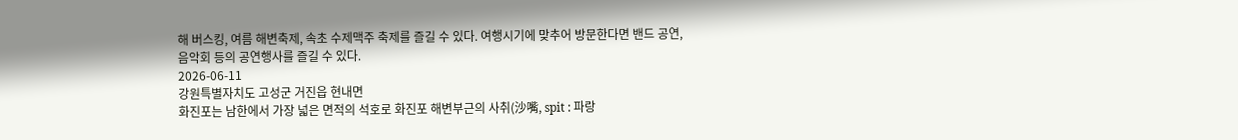해 버스킹, 여름 해변축제, 속초 수제맥주 축제를 즐길 수 있다. 여행시기에 맞추어 방문한다면 밴드 공연, 음악회 등의 공연행사를 즐길 수 있다.
2026-06-11
강원특별자치도 고성군 거진읍 현내면
화진포는 남한에서 가장 넓은 면적의 석호로 화진포 해변부근의 사취(沙嘴, spit : 파랑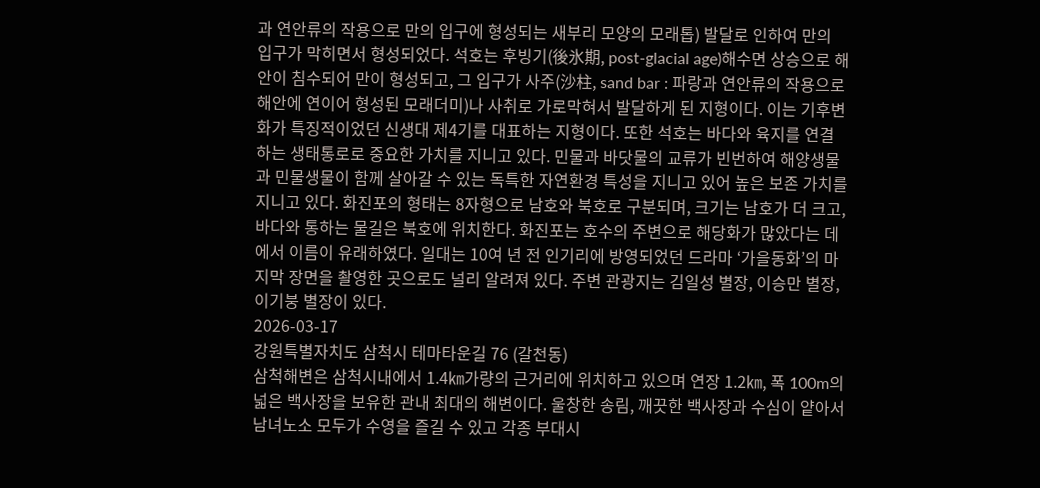과 연안류의 작용으로 만의 입구에 형성되는 새부리 모양의 모래톱) 발달로 인하여 만의 입구가 막히면서 형성되었다. 석호는 후빙기(後氷期, post-glacial age)해수면 상승으로 해안이 침수되어 만이 형성되고, 그 입구가 사주(沙柱, sand bar : 파랑과 연안류의 작용으로 해안에 연이어 형성된 모래더미)나 사취로 가로막혀서 발달하게 된 지형이다. 이는 기후변화가 특징적이었던 신생대 제4기를 대표하는 지형이다. 또한 석호는 바다와 육지를 연결하는 생태통로로 중요한 가치를 지니고 있다. 민물과 바닷물의 교류가 빈번하여 해양생물과 민물생물이 함께 살아갈 수 있는 독특한 자연환경 특성을 지니고 있어 높은 보존 가치를 지니고 있다. 화진포의 형태는 8자형으로 남호와 북호로 구분되며, 크기는 남호가 더 크고, 바다와 통하는 물길은 북호에 위치한다. 화진포는 호수의 주변으로 해당화가 많았다는 데에서 이름이 유래하였다. 일대는 10여 년 전 인기리에 방영되었던 드라마 ‘가을동화’의 마지막 장면을 촬영한 곳으로도 널리 알려져 있다. 주변 관광지는 김일성 별장, 이승만 별장, 이기붕 별장이 있다.
2026-03-17
강원특별자치도 삼척시 테마타운길 76 (갈천동)
삼척해변은 삼척시내에서 1.4㎞가량의 근거리에 위치하고 있으며 연장 1.2㎞, 폭 100m의 넓은 백사장을 보유한 관내 최대의 해변이다. 울창한 송림, 깨끗한 백사장과 수심이 얕아서 남녀노소 모두가 수영을 즐길 수 있고 각종 부대시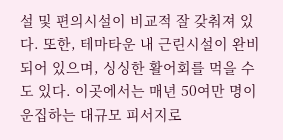설 및 편의시설이 비교적 잘 갖춰져 있다. 또한, 테마타운 내 근린시설이 완비되어 있으며, 싱싱한 활어회를 먹을 수도 있다. 이곳에서는 매년 50여만 명이 운집하는 대규모 피서지로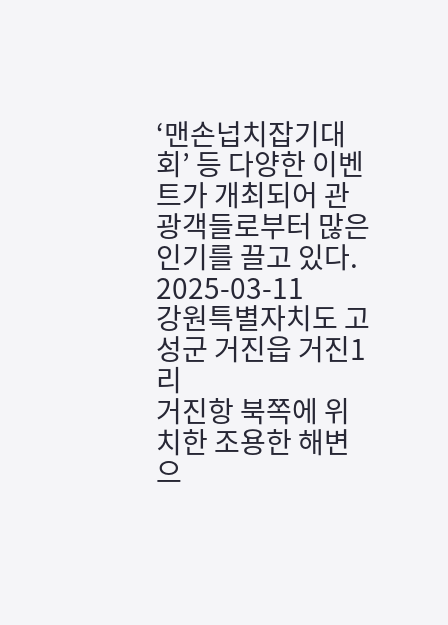‘맨손넙치잡기대회’ 등 다양한 이벤트가 개최되어 관광객들로부터 많은 인기를 끌고 있다.
2025-03-11
강원특별자치도 고성군 거진읍 거진1리
거진항 북쪽에 위치한 조용한 해변으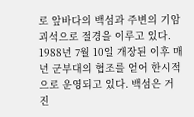로 앞바다의 백섬과 주변의 기암괴석으로 절경을 이루고 있다. 1988년 7월 10일 개장된 이후 매년 군부대의 협조를 얻어 한시적으로 운영되고 있다. 백섬은 거진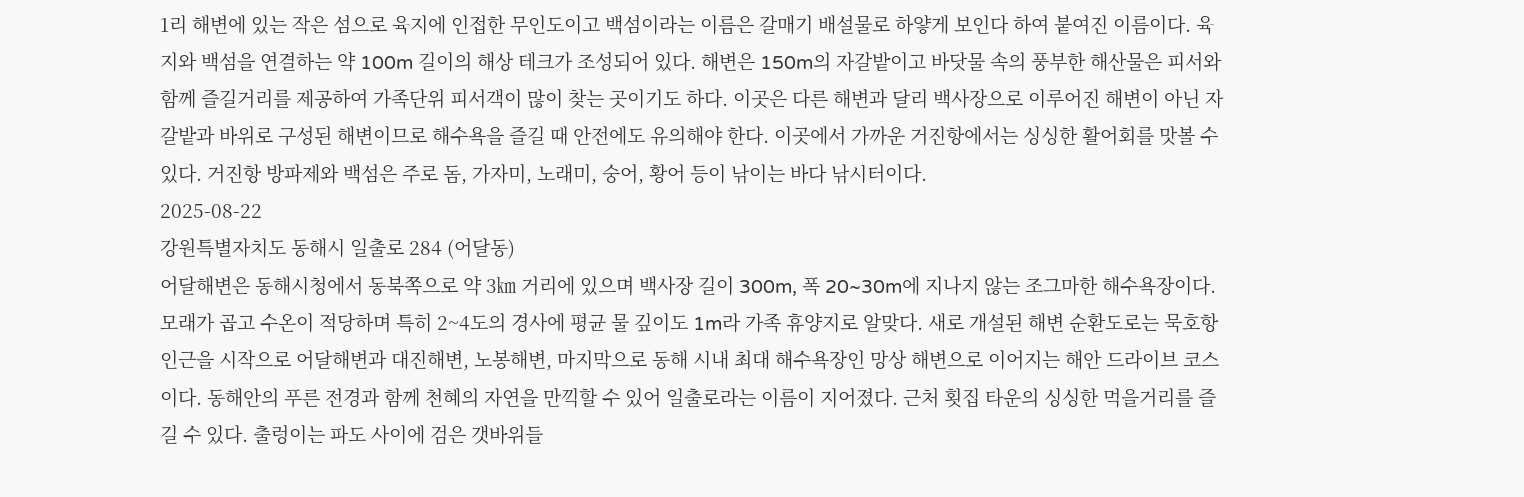1리 해변에 있는 작은 섬으로 육지에 인접한 무인도이고 백섬이라는 이름은 갈매기 배설물로 하얗게 보인다 하여 붙여진 이름이다. 육지와 백섬을 연결하는 약 100m 길이의 해상 테크가 조성되어 있다. 해변은 150m의 자갈밭이고 바닷물 속의 풍부한 해산물은 피서와 함께 즐길거리를 제공하여 가족단위 피서객이 많이 찾는 곳이기도 하다. 이곳은 다른 해변과 달리 백사장으로 이루어진 해변이 아닌 자갈밭과 바위로 구성된 해변이므로 해수욕을 즐길 때 안전에도 유의해야 한다. 이곳에서 가까운 거진항에서는 싱싱한 활어회를 맛볼 수 있다. 거진항 방파제와 백섬은 주로 돔, 가자미, 노래미, 숭어, 황어 등이 낚이는 바다 낚시터이다.
2025-08-22
강원특별자치도 동해시 일출로 284 (어달동)
어달해변은 동해시청에서 동북쪽으로 약 3㎞ 거리에 있으며 백사장 길이 300m, 폭 20~30m에 지나지 않는 조그마한 해수욕장이다. 모래가 곱고 수온이 적당하며 특히 2~4도의 경사에 평균 물 깊이도 1m라 가족 휴양지로 알맞다. 새로 개설된 해변 순환도로는 묵호항 인근을 시작으로 어달해변과 대진해변, 노봉해변, 마지막으로 동해 시내 최대 해수욕장인 망상 해변으로 이어지는 해안 드라이브 코스이다. 동해안의 푸른 전경과 함께 천혜의 자연을 만끽할 수 있어 일출로라는 이름이 지어졌다. 근처 횟집 타운의 싱싱한 먹을거리를 즐길 수 있다. 출렁이는 파도 사이에 검은 갯바위들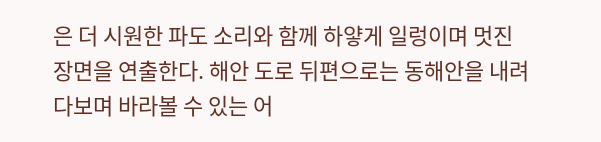은 더 시원한 파도 소리와 함께 하얗게 일렁이며 멋진 장면을 연출한다. 해안 도로 뒤편으로는 동해안을 내려다보며 바라볼 수 있는 어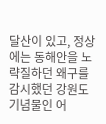달산이 있고, 정상에는 동해안을 노략질하던 왜구를 감시했던 강원도 기념물인 어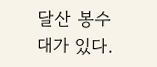달산 봉수대가 있다.